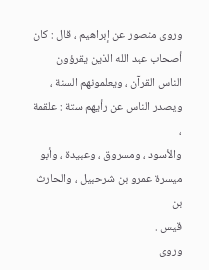وروى منصور عن إبراهيم ، قال : كان أصحاب عبد الله الذين يقرؤون
الناس القرآن ، ويعلمونهم السنة ، ويصدر الناس عن رأيهم ستة : علقمة ،
والأسود ، ومسروق ، وعبيدة ، وأبو ميسرة عمرو بن شرحبيل ، والحارث بن
قيس .
وروى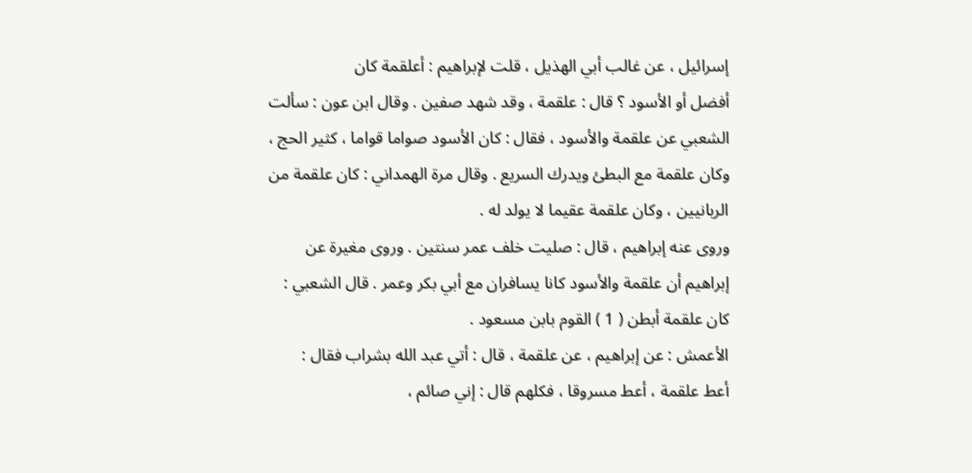إسرائيل ، عن غالب أبي الهذيل ، قلت لإبراهيم : أعلقمة كان
أفضل أو الأسود ؟ قال : علقمة ، وقد شهد صفين . وقال ابن عون : سألت
الشعبي عن علقمة والأسود ، فقال : كان الأسود صواما قواما ، كثير الحج ،
وكان علقمة مع البطئ ويدرك السريع . وقال مرة الهمداني : كان علقمة من
الربانيين ، وكان علقمة عقيما لا يولد له .
وروى عنه إبراهيم ، قال : صليت خلف عمر سنتين . وروى مغيرة عن
إبراهيم أن علقمة والأسود كانا يسافران مع أبي بكر وعمر . قال الشعبي :
كان علقمة أبطن ( 1 ) القوم بابن مسعود .
الأعمش : عن إبراهيم ، عن علقمة ، قال : أتي عبد الله بشراب فقال :
أعط علقمة ، أعط مسروقا ، فكلهم قال : إني صائم ،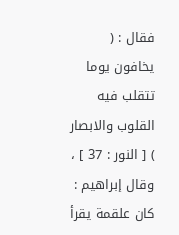فقال : ( يخافون يوما
تتقلب فيه القلوب والابصار ) [ النور : 37 ] ، وقال إبراهيم : كان علقمة يقرأ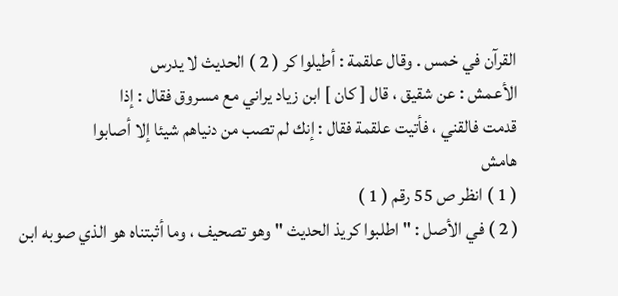القرآن في خمس . وقال علقمة : أطيلوا كر ( 2 ) الحديث لا يدرس
الأعمش : عن شقيق ، قال [ كان ] ابن زياد يراني مع مسروق فقال : إذا
قدمت فالقني ، فأتيت علقمة فقال : إنك لم تصب من دنياهم شيئا إلا أصابوا
هامش
( 1 ) انظر ص 55 رقم ( 1 )
( 2 ) في الأصل : " اطلبوا كريذ الحديث " وهو تصحيف ، وما أثبتناه هو الذي صوبه ابن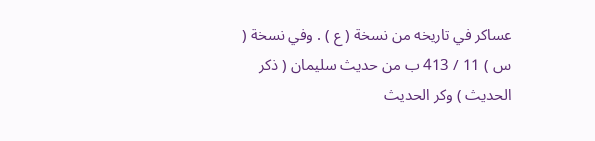عساكر في تاريخه من نسخة ( ع ) . وفي نسخة ( س ) 11 / 413 ب من حديث سليمان ( ذكر
الحديث ) وكر الحديث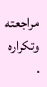مراجعته وتكراره .